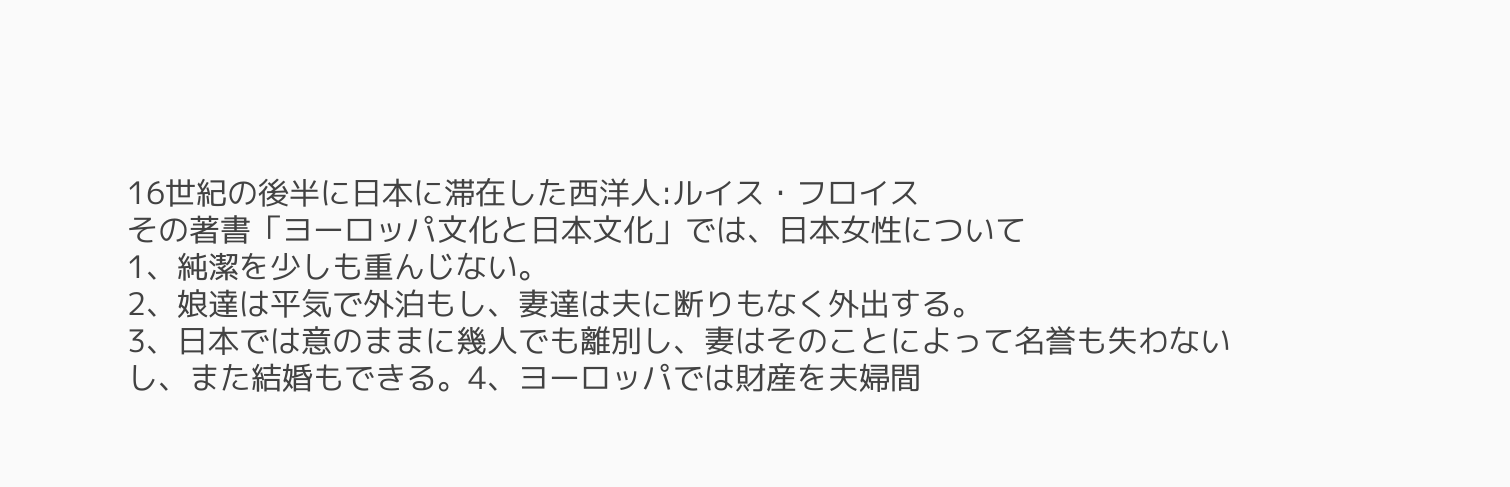16世紀の後半に日本に滞在した西洋人:ルイス・フロイス
その著書「ヨーロッパ文化と日本文化」では、日本女性について
1、純潔を少しも重んじない。
2、娘達は平気で外泊もし、妻達は夫に断りもなく外出する。
3、日本では意のままに幾人でも離別し、妻はそのことによって名誉も失わないし、また結婚もできる。4、ヨーロッパでは財産を夫婦間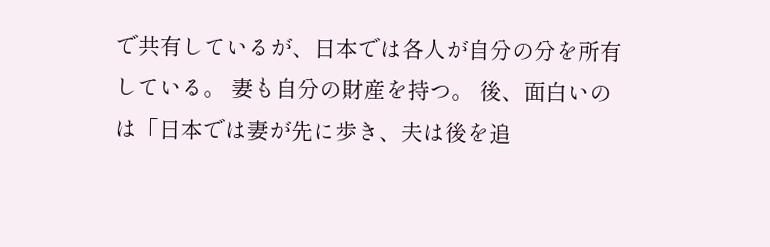で共有しているが、日本では各人が自分の分を所有している。 妻も自分の財産を持つ。 後、面白いのは「日本では妻が先に歩き、夫は後を追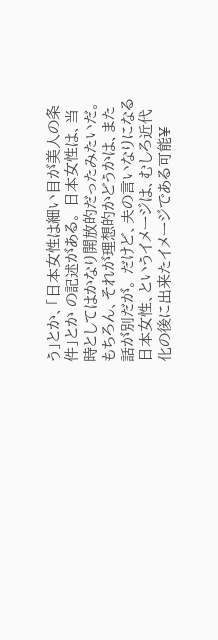う」とか、「日本女性は細い目が美人の条件」とか の記述がある。 日本女性は、当時としてはかなり開放的だったみたいだ。 もちろん、それが理想的かどうかは、また話が別だが。 だけど、夫の言いなりになる日本女性、というイメージは、むしろ近代化の後に出来たイメージである可能¥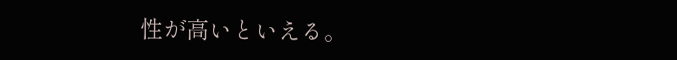性が高いといえる。